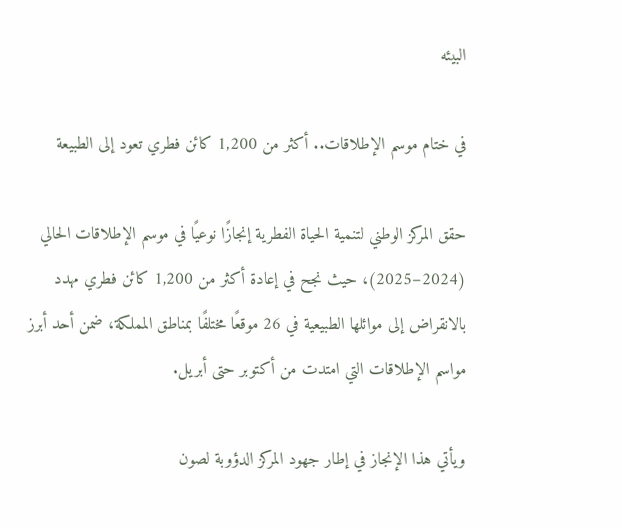البيئه

في ختام موسم الإطلاقات.. أكثر من 1,200 كائن فطري تعود إلى الطبيعة

حقق المركز الوطني لتنمية الحياة الفطرية إنجازًا نوعيًا في موسم الإطلاقات الحالي (2024–2025)، حيث نجح في إعادة أكثر من 1,200 كائن فطري مهدد بالانقراض إلى موائلها الطبيعية في 26 موقعًا مختلفًا بمناطق المملكة، ضمن أحد أبرز مواسم الإطلاقات التي امتدت من أكتوبر حتى أبريل.

ويأتي هذا الإنجاز في إطار جهود المركز الدؤوبة لصون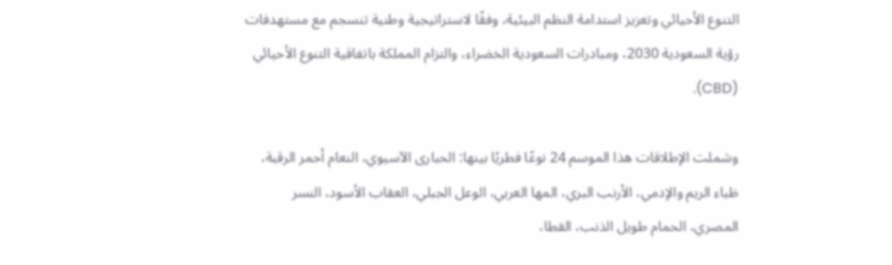التنوع الأحيائي وتعزيز استدامة النظم البيئية، وفقًا لاستراتيجية وطنية تنسجم مع مستهدفات رؤية السعودية 2030، ومبادرات السعودية الخضراء، والتزام المملكة باتفاقية التنوع الأحيائي (CBD).

وشملت الإطلاقات هذا الموسم 24 نوعًا فطريًا بينها: الحبارى الآسيوي، النعام أحمر الرقبة، ظباء الريم والإدمي، الأرنب البري، المها العربي، الوعل الجبلي، العقاب الأسود، النسر المصري، الحمام طويل الذنب، القطا،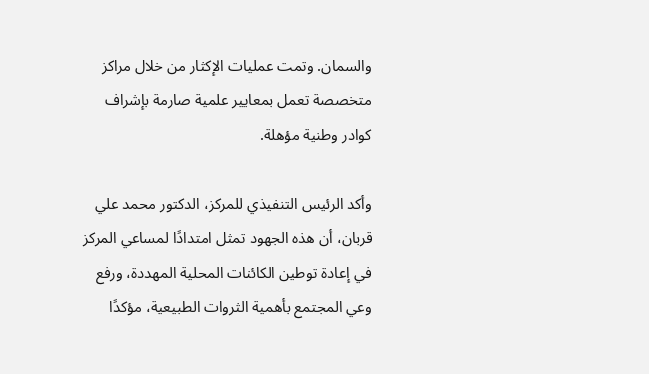والسمان. وتمت عمليات الإكثار من خلال مراكز متخصصة تعمل بمعايير علمية صارمة بإشراف كوادر وطنية مؤهلة.

وأكد الرئيس التنفيذي للمركز، الدكتور محمد علي قربان، أن هذه الجهود تمثل امتدادًا لمساعي المركز في إعادة توطين الكائنات المحلية المهددة، ورفع وعي المجتمع بأهمية الثروات الطبيعية، مؤكدًا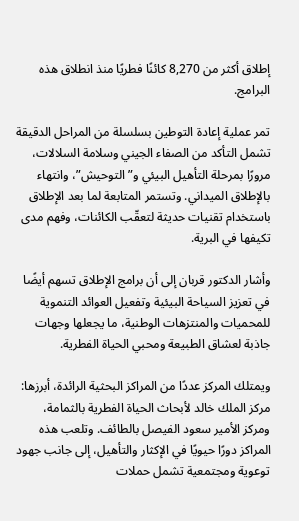إطلاق أكثر من 8,270 كائنًا فطريًا منذ انطلاق هذه البرامج.

تمر عملية إعادة التوطين بسلسلة من المراحل الدقيقة تشمل التأكد من الصفاء الجيني وسلامة السلالات، مرورًا بمرحلة التأهيل البيئي و”التوحيش”، وانتهاء بالإطلاق الميداني. وتستمر المتابعة لما بعد الإطلاق باستخدام تقنيات حديثة لتعقّب الكائنات، وفهم مدى تكيفها في البرية.

وأشار الدكتور قربان إلى أن برامج الإطلاق تسهم أيضًا في تعزيز السياحة البيئية وتفعيل العوائد التنموية للمحميات والمنتزهات الوطنية، ما يجعلها وجهات جاذبة لعشاق الطبيعة ومحبي الحياة الفطرية.

ويمتلك المركز عددًا من المراكز البحثية الرائدة، أبرزها: مركز الملك خالد لأبحاث الحياة الفطرية بالثمامة، ومركز الأمير سعود الفيصل بالطائف. وتلعب هذه المراكز دورًا حيويًا في الإكثار والتأهيل، إلى جانب جهود توعوية ومجتمعية تشمل حملات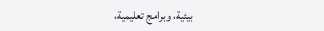بيئية، وبرامج تعليمية،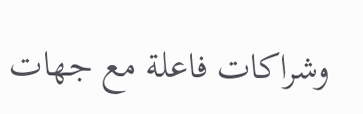وشراكات فاعلة مع جهات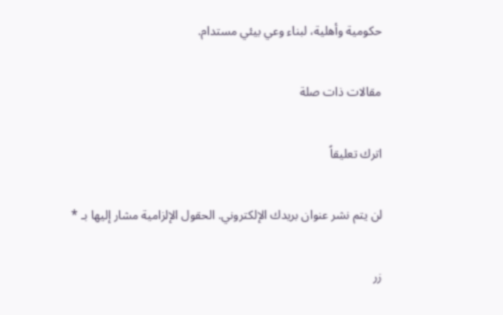حكومية وأهلية، لبناء وعي بيئي مستدام.

مقالات ذات صلة

اترك تعليقاً

لن يتم نشر عنوان بريدك الإلكتروني. الحقول الإلزامية مشار إليها بـ *

زر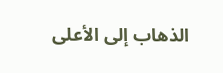الذهاب إلى الأعلى